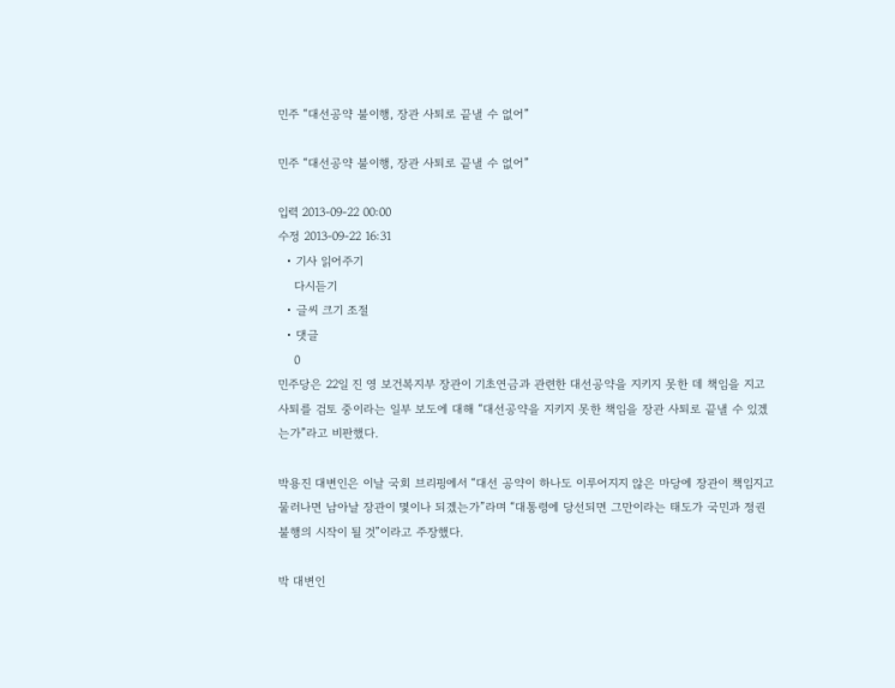민주 “대선공약 불이행, 장관 사퇴로 끝낼 수 없어”

민주 “대선공약 불이행, 장관 사퇴로 끝낼 수 없어”

입력 2013-09-22 00:00
수정 2013-09-22 16:31
  • 기사 읽어주기
    다시듣기
  • 글씨 크기 조절
  • 댓글
    0
민주당은 22일 진 영 보건복지부 장관이 기초연금과 관련한 대선공약을 지키지 못한 데 책임을 지고 사퇴를 검토 중이라는 일부 보도에 대해 “대선공약을 지키지 못한 책임을 장관 사퇴로 끝낼 수 있겠는가”라고 비판했다.

박용진 대변인은 이날 국회 브리핑에서 “대선 공약이 하나도 이루어지지 않은 마당에 장관이 책임지고 물러나면 남아날 장관이 몇이나 되겠는가”라며 “대통령에 당선되면 그만이라는 태도가 국민과 정권 불행의 시작이 될 것”이라고 주장했다.

박 대변인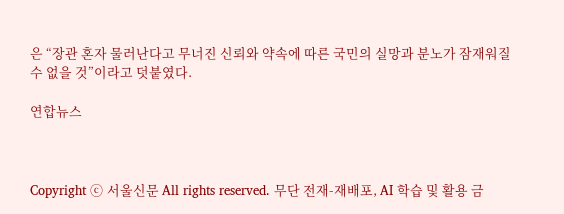은 “장관 혼자 물러난다고 무너진 신뢰와 약속에 따른 국민의 실망과 분노가 잠재워질 수 없을 것”이라고 덧붙였다.

연합뉴스



Copyright ⓒ 서울신문 All rights reserved. 무단 전재-재배포, AI 학습 및 활용 금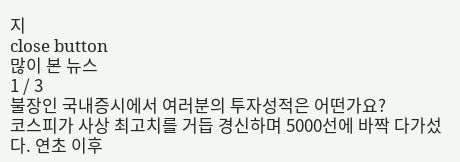지
close button
많이 본 뉴스
1 / 3
불장인 국내증시에서 여러분의 투자성적은 어떤가요?
코스피가 사상 최고치를 거듭 경신하며 5000선에 바짝 다가섰다. 연초 이후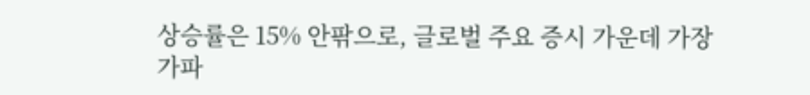상승률은 15% 안팎으로, 글로벌 주요 증시 가운데 가장 가파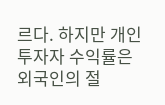르다. 하지만 개인투자자 수익률은 외국인의 절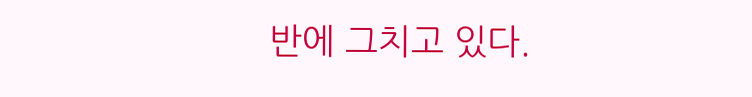반에 그치고 있다.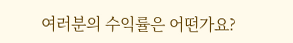여러분의 수익률은 어떤가요?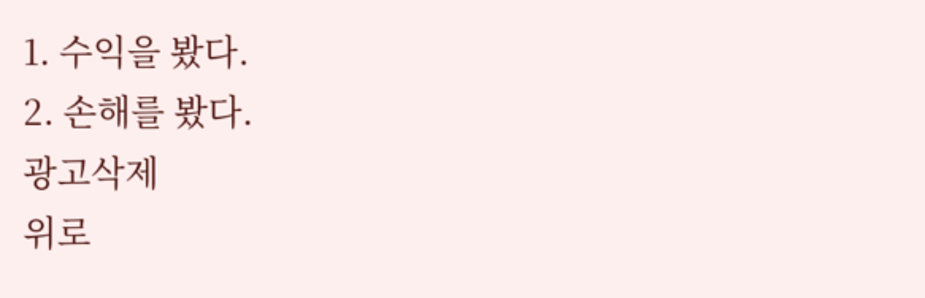1. 수익을 봤다.
2. 손해를 봤다.
광고삭제
위로